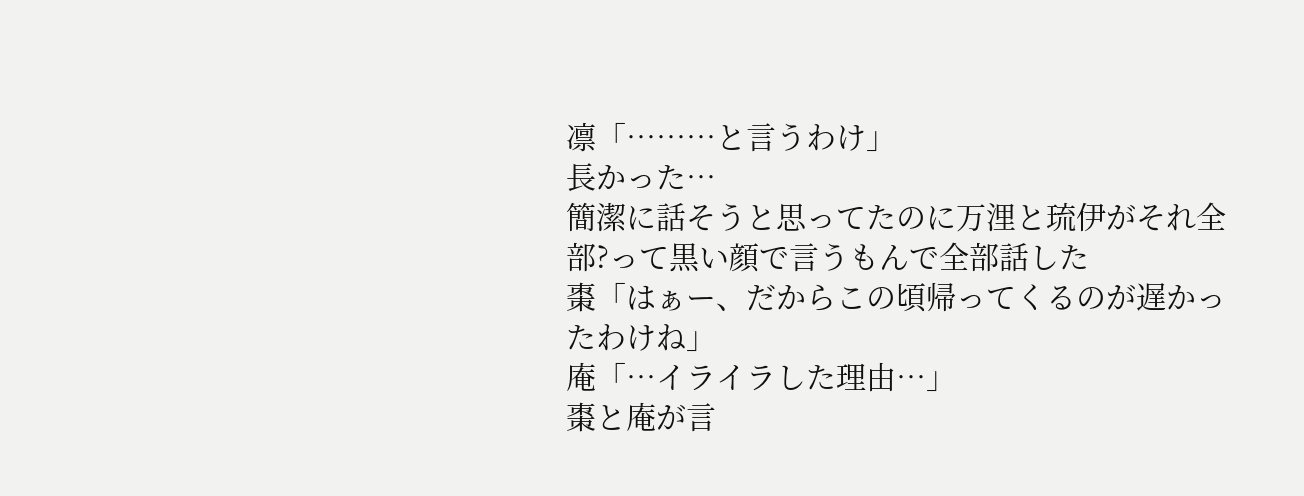凛「………と言うわけ」
長かった…
簡潔に話そうと思ってたのに万浬と琉伊がそれ全部?って黒い顔で言うもんで全部話した
棗「はぁー、だからこの頃帰ってくるのが遅かったわけね」
庵「…イライラした理由…」
棗と庵が言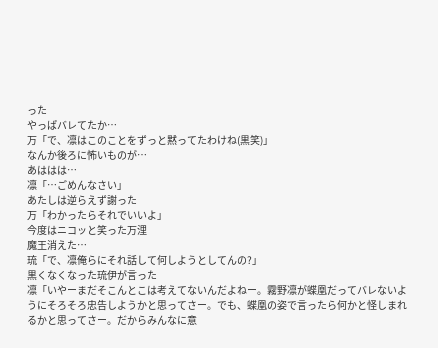った
やっぱバレてたか…
万「で、凛はこのことをずっと黙ってたわけね(黒笑)」
なんか後ろに怖いものが…
あははは…
凛「…ごめんなさい」
あたしは逆らえず謝った
万「わかったらそれでいいよ」
今度はニコッと笑った万浬
魔王消えた…
琉「で、凛俺らにそれ話して何しようとしてんの?」
黒くなくなった琉伊が言った
凛「いやーまだそこんとこは考えてないんだよねー。霧野凛が蝶凰だってバレないようにそろそろ忠告しようかと思ってさー。でも、蝶凰の姿で言ったら何かと怪しまれるかと思ってさー。だからみんなに意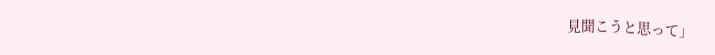見聞こうと思って」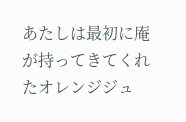あたしは最初に庵が持ってきてくれたオレンジジュ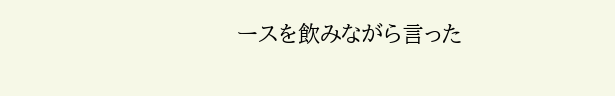ースを飲みながら言った